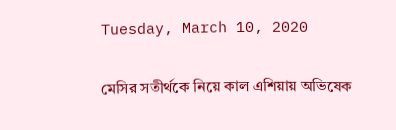Tuesday, March 10, 2020

মেসির সতীর্থকে নিয়ে কাল এশিয়ায় অভিষেক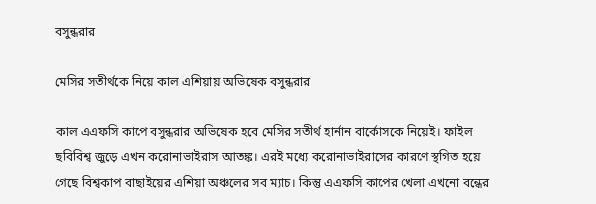বসুন্ধরার

মেসির সতীর্থকে নিয়ে কাল এশিয়ায় অভিষেক বসুন্ধরার

কাল এএফসি কাপে বসুন্ধরার অভিষেক হবে মেসির সতীর্থ হার্নান বার্কোসকে নিয়েই। ফাইল ছবিবিশ্ব জুড়ে এখন করোনাভাইরাস আতঙ্ক। এরই মধ্যে করোনাভাইরাসের কারণে স্থগিত হয়ে গেছে বিশ্বকাপ বাছাইয়ের এশিয়া অঞ্চলের সব ম্যাচ। কিন্তু এএফসি কাপের খেলা এখনো বন্ধের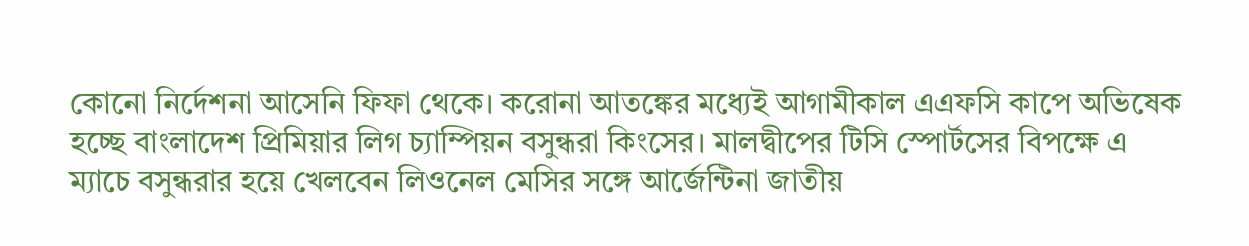কোনো নির্দেশনা আসেনি ফিফা থেকে। করোনা আতঙ্কের মধ্যেই আগামীকাল এএফসি কাপে অভিষেক হচ্ছে বাংলাদেশ প্রিমিয়ার লিগ চ্যাম্পিয়ন বসুন্ধরা কিংসের। মালদ্বীপের টিসি স্পোর্টসের বিপক্ষে এ ম্যাচে বসুন্ধরার হয়ে খেলবেন লিওনেল মেসির সঙ্গে আর্জেন্টিনা জাতীয়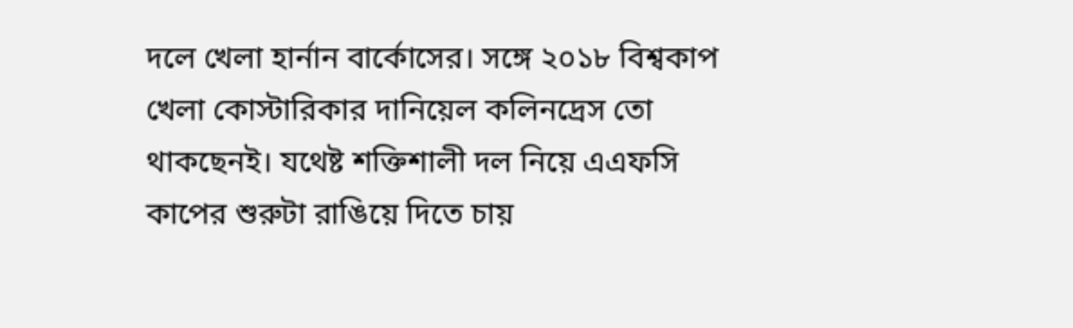দলে খেলা হার্নান বার্কোসের। সঙ্গে ২০১৮ বিশ্বকাপ খেলা কোস্টারিকার দানিয়েল কলিনদ্রেস তো থাকছেনই। যথেষ্ট শক্তিশালী দল নিয়ে এএফসি কাপের শুরুটা রাঙিয়ে দিতে চায়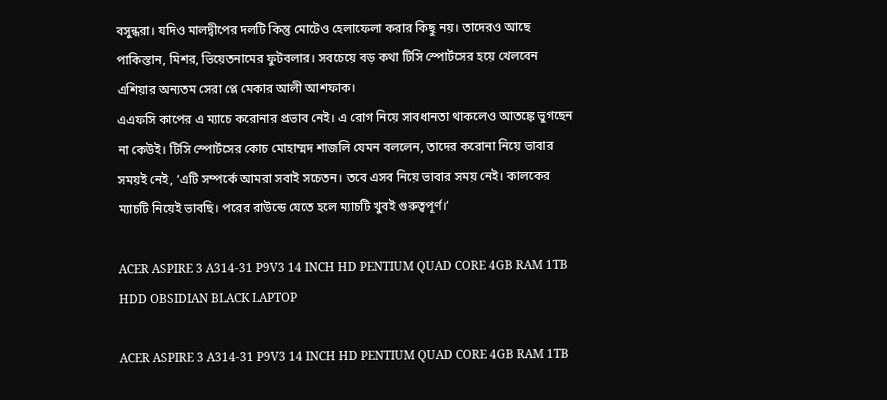বসুন্ধরা। যদিও মালদ্বীপের দলটি কিন্তু মোটেও হেলাফেলা করার কিছু নয়। তাদেরও আছে পাকিস্তান, মিশর, ভিয়েতনামের ফুটবলার। সবচেয়ে বড় কথা টিসি স্পোর্টসের হয়ে খেলবেন এশিয়ার অন্যতম সেরা প্লে মেকার আলী আশফাক।
এএফসি কাপের এ ম্যাচে করোনার প্রভাব নেই। এ রোগ নিয়ে সাবধানতা থাকলেও আতঙ্কে ভুগছেন না কেউই। টিসি স্পোর্টসের কোচ মোহাম্মদ শাজলি যেমন বললেন, তাদের করোনা নিয়ে ভাবার সময়ই নেই, ‘এটি সম্পর্কে আমরা সবাই সচেতন। তবে এসব নিয়ে ভাবার সময় নেই। কালকের ম্যাচটি নিয়েই ভাবছি। পরের রাউন্ডে যেতে হলে ম্যাচটি খুবই গুরুত্বপূর্ণ।’

ACER ASPIRE 3 A314-31 P9V3 14 INCH HD PENTIUM QUAD CORE 4GB RAM 1TB HDD OBSIDIAN BLACK LAPTOP

ACER ASPIRE 3 A314-31 P9V3 14 INCH HD PENTIUM QUAD CORE 4GB RAM 1TB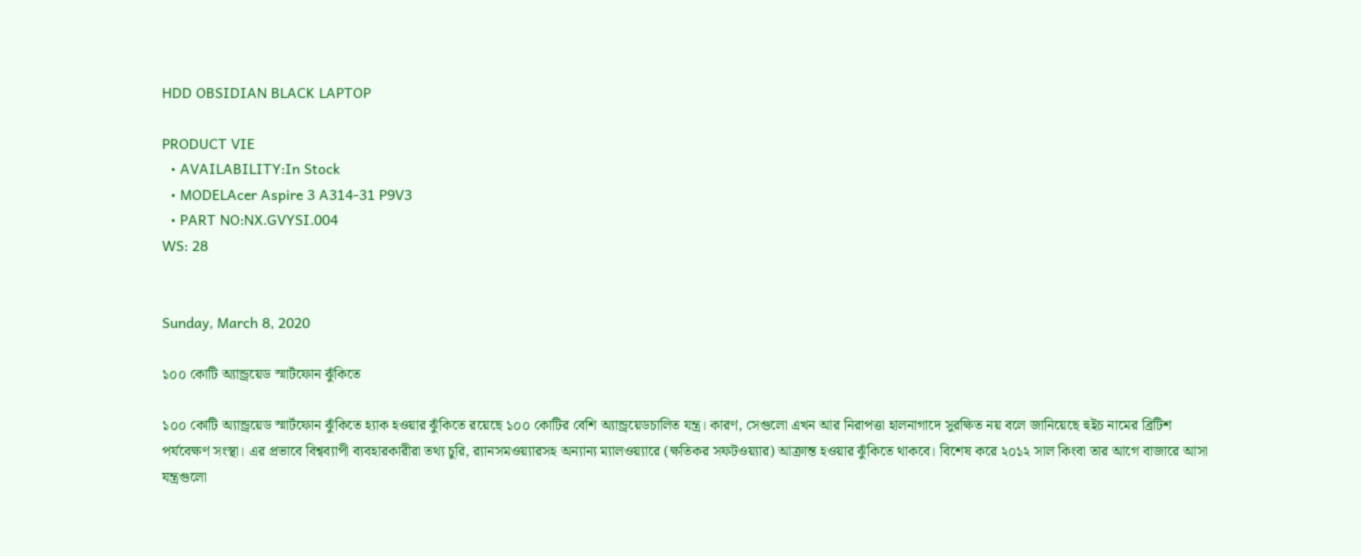HDD OBSIDIAN BLACK LAPTOP

PRODUCT VIE
  • AVAILABILITY:In Stock
  • MODELAcer Aspire 3 A314-31 P9V3
  • PART NO:NX.GVYSI.004
WS: 28


Sunday, March 8, 2020

১০০ কোটি অ্যান্ড্রয়েড স্মার্টফোন ঝুঁকিতে

১০০ কোটি অ্যান্ড্রয়েড স্মার্টফোন ঝুঁকিতে হ্যাক হওয়ার ঝুঁকিতে রয়েছে ১০০ কোটির বেশি অ্যান্ড্রয়েডচালিত যন্ত্র। কারণ, সেগুলো এখন আর নিরাপত্তা হালনাগাদে সুরক্ষিত নয় বলে জানিয়েছে হুইচ নামের ব্রিটিশ পর্যবেক্ষণ সংস্থা। এর প্রভাবে বিশ্বব্যাপী ব্যবহারকারীরা তথ্য চুরি, র‍্যানসমওয়্যারসহ অন্যান্য ম্যালওয়্যারে (ক্ষতিকর সফটওয়্যার) আক্রান্ত হওয়ার ঝুঁকিতে থাকবে। বিশেষ করে ২০১২ সাল কিংবা তার আগে বাজারে আসা যন্ত্রগুলো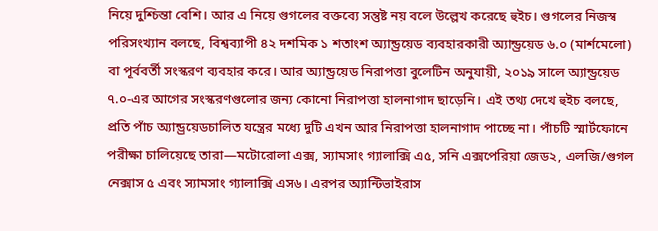নিয়ে দুশ্চিন্তা বেশি। আর এ নিয়ে গুগলের বক্তব্যে সন্তুষ্ট নয় বলে উল্লেখ করেছে হুইচ। গুগলের নিজস্ব পরিসংখ্যান বলছে, বিশ্বব্যাপী ৪২ দশমিক ১ শতাংশ অ্যান্ড্রয়েড ব্যবহারকারী অ্যান্ড্রয়েড ৬.০ (মার্শমেলো) বা পূর্ববর্তী সংস্করণ ব্যবহার করে। আর অ্যান্ড্রয়েড নিরাপত্তা বুলেটিন অনুযায়ী, ২০১৯ সালে অ্যান্ড্রয়েড ৭.০-এর আগের সংস্করণগুলোর জন্য কোনো নিরাপত্তা হালনাগাদ ছাড়েনি। এই তথ্য দেখে হুইচ বলছে, প্রতি পাঁচ অ্যান্ড্রয়েডচালিত যন্ত্রের মধ্যে দুটি এখন আর নিরাপত্তা হালনাগাদ পাচ্ছে না। পাঁচটি স্মার্টফোনে পরীক্ষা চালিয়েছে তারা—মটোরোলা এক্স, স্যামসাং গ্যালাক্সি এ৫, সনি এক্সপেরিয়া জেড২, এলজি/গুগল নেক্সাস ৫ এবং স্যামসাং গ্যালাক্সি এস৬। এরপর অ্যান্টিভাইরাস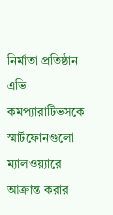নির্মাতা প্রতিষ্ঠান এভি কমপ্যারাটিভসকে স্মার্টফোনগুলো ম্যালওয়্যারে আক্রান্ত করার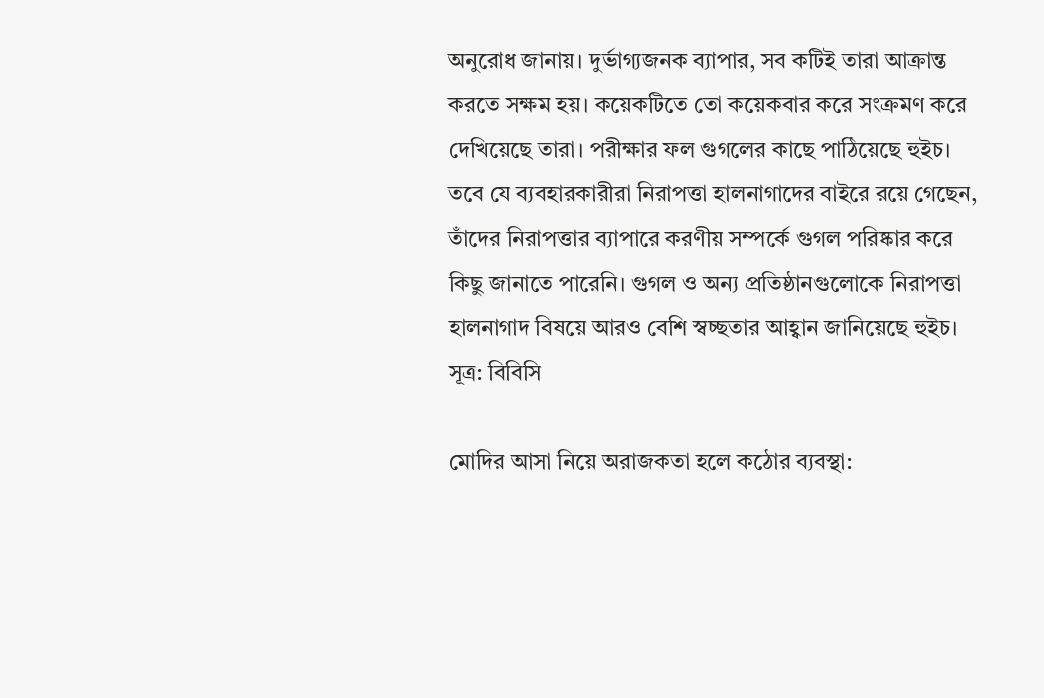অনুরোধ জানায়। দুর্ভাগ্যজনক ব্যাপার, সব কটিই তারা আক্রান্ত করতে সক্ষম হয়। কয়েকটিতে তো কয়েকবার করে সংক্রমণ করে দেখিয়েছে তারা। পরীক্ষার ফল গুগলের কাছে পাঠিয়েছে হুইচ। তবে যে ব্যবহারকারীরা নিরাপত্তা হালনাগাদের বাইরে রয়ে গেছেন, তাঁদের নিরাপত্তার ব্যাপারে করণীয় সম্পর্কে গুগল পরিষ্কার করে কিছু জানাতে পারেনি। গুগল ও অন্য প্রতিষ্ঠানগুলোকে নিরাপত্তা হালনাগাদ বিষয়ে আরও বেশি স্বচ্ছতার আহ্বান জানিয়েছে হুইচ। সূত্র: বিবিসি

মোদির আসা নিয়ে অরাজকতা হলে কঠোর ব্যবস্থা: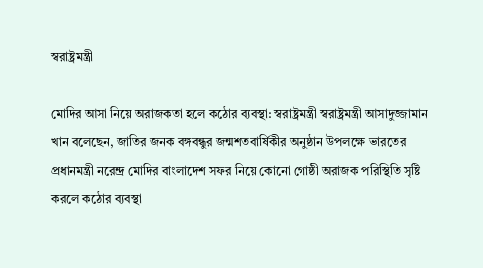স্বরাষ্ট্রমন্ত্রী

মোদির আসা নিয়ে অরাজকতা হলে কঠোর ব্যবস্থা: স্বরাষ্ট্রমন্ত্রী স্বরাষ্ট্রমন্ত্রী আসাদুজ্জামান খান বলেছেন, জাতির জনক বঙ্গবন্ধুর জন্মশতবার্ষিকীর অনুষ্ঠান উপলক্ষে ভারতের প্রধানমন্ত্রী নরেন্দ্র মোদির বাংলাদেশ সফর নিয়ে কোনো গোষ্ঠী অরাজক পরিস্থিতি সৃষ্টি করলে কঠোর ব্যবস্থা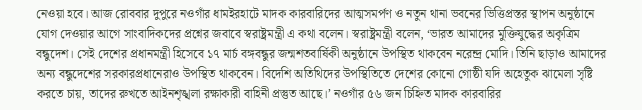নেওয়া হবে। আজ রোববার দুপুরে নওগাঁর ধামইরহাটে মাদক কারবারিদের আত্মসমর্পণ ও নতুন থানা ভবনের ভিত্তিপ্রস্তর স্থাপন অনুষ্ঠানে যোগ দেওয়ার আগে সাংবাদিকদের প্রশ্নের জবাবে স্বরাষ্ট্রমন্ত্রী এ কথা বলেন। স্বরাষ্ট্রমন্ত্রী বলেন, ‘ভারত আমাদের মুক্তিযুদ্ধের অকৃত্রিম বন্ধুদেশ। সেই দেশের প্রধানমন্ত্রী হিসেবে ১৭ মার্চ বঙ্গবন্ধুর জন্মশতবার্ষিকী অনুষ্ঠানে উপস্থিত থাকবেন নরেন্দ্র মোদি। তিনি ছাড়াও আমাদের অন্য বন্ধুদেশের সরকারপ্রধানেরাও উপস্থিত থাকবেন। বিদেশি অতিথিদের উপস্থিতিতে দেশের কোনো গোষ্ঠী যদি অহেতুক ঝামেলা সৃষ্টি করতে চায়, তাদের রুখতে আইনশৃঙ্খলা রক্ষাকারী বাহিনী প্রস্তুত আছে।’ নওগাঁর ৫৬ জন চিহ্নিত মাদক কারবারির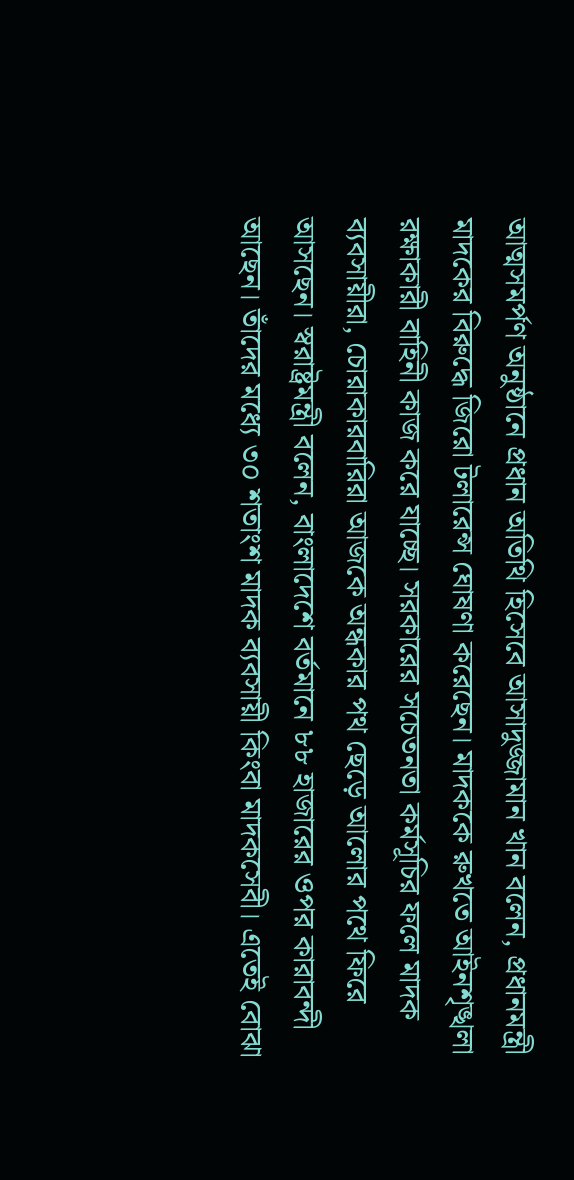আত্মসমর্পণ অনুষ্ঠানে প্রধান অতিথি হিসেবে আসাদুজ্জামান খান বলেন, প্রধানমন্ত্রী মাদকের বিরুদ্ধে জিরো টলারেন্স ঘোষণা করেছেন। মাদককে রুখতে আইনশৃঙ্খলা রক্ষাকারী বাহিনী কাজ করে যাচ্ছে। সরকারের সচেতনতা কর্মসূচির ফলে মাদক ব্যবসায়ীরা, চোরাকারবারিরা আজকে অন্ধকার পথ ছেড়ে আলোর পথে ফিরে আসছেন। স্বরাষ্ট্রমন্ত্রী বলেন, বাংলাদেশে বর্তমানে ৮৮ হাজারের ওপর কারাবন্দী আছেন। তাঁদের মধ্যে ৩০ শতাংশ মাদক ব্যবসায়ী কিংবা মাদকসেবী। এতেই বোঝা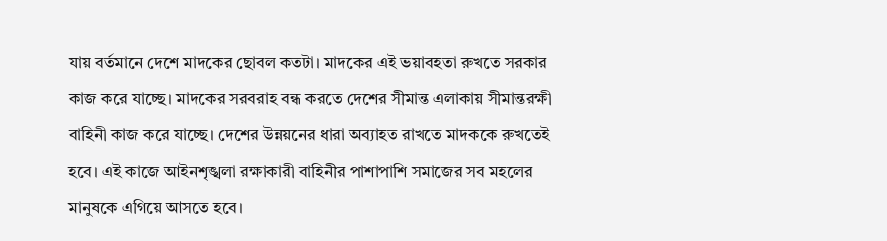যায় বর্তমানে দেশে মাদকের ছোবল কতটা। মাদকের এই ভয়াবহতা রুখতে সরকার কাজ করে যাচ্ছে। মাদকের সরবরাহ বন্ধ করতে দেশের সীমান্ত এলাকায় সীমান্তরক্ষী বাহিনী কাজ করে যাচ্ছে। দেশের উন্নয়নের ধারা অব্যাহত রাখতে মাদককে রুখতেই হবে। এই কাজে আইনশৃঙ্খলা রক্ষাকারী বাহিনীর পাশাপাশি সমাজের সব মহলের মানুষকে এগিয়ে আসতে হবে।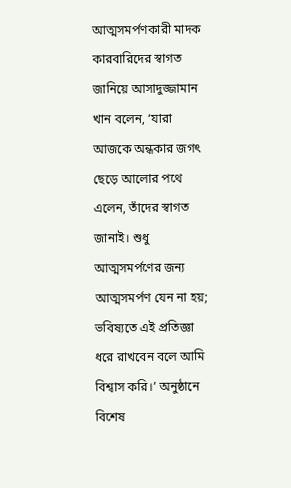আত্মসমর্পণকারী মাদক কারবারিদের স্বাগত জানিয়ে আসাদুজ্জামান খান বলেন, ‘যারা আজকে অন্ধকার জগৎ ছেড়ে আলোর পথে এলেন, তাঁদের স্বাগত জানাই। শুধু আত্মসমর্পণের জন্য আত্মসমর্পণ যেন না হয়; ভবিষ্যতে এই প্রতিজ্ঞা ধরে রাখবেন বলে আমি বিশ্বাস করি।’ অনুষ্ঠানে বিশেষ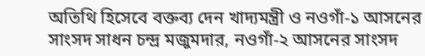অতিথি হিসেবে বক্তব্য দেন খাদ্যমন্ত্রী ও নওগাঁ-১ আসনের সাংসদ সাধন চন্দ্র মজুমদার, নওগাঁ-২ আসনের সাংসদ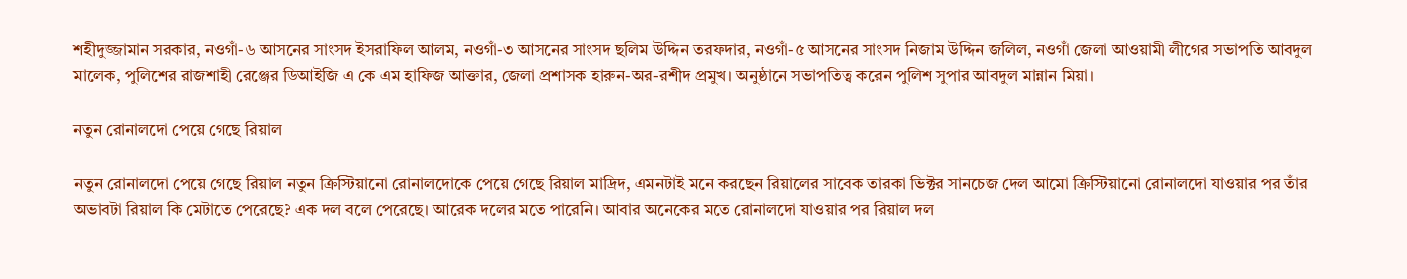শহীদুজ্জামান সরকার, নওগাঁ-৬ আসনের সাংসদ ইসরাফিল আলম, নওগাঁ-৩ আসনের সাংসদ ছলিম উদ্দিন তরফদার, নওগাঁ-৫ আসনের সাংসদ নিজাম উদ্দিন জলিল, নওগাঁ জেলা আওয়ামী লীগের সভাপতি আবদুল মালেক, পুলিশের রাজশাহী রেঞ্জের ডিআইজি এ কে এম হাফিজ আক্তার, জেলা প্রশাসক হারুন-অর-রশীদ প্রমুখ। অনুষ্ঠানে সভাপতিত্ব করেন পুলিশ সুপার আবদুল মান্নান মিয়া।

নতুন রোনালদো পেয়ে গেছে রিয়াল

নতুন রোনালদো পেয়ে গেছে রিয়াল নতুন ক্রিস্টিয়ানো রোনালদোকে পেয়ে গেছে রিয়াল মাদ্রিদ, এমনটাই মনে করছেন রিয়ালের সাবেক তারকা ভিক্টর সানচেজ দেল আমো ক্রিস্টিয়ানো রোনালদো যাওয়ার পর তাঁর অভাবটা রিয়াল কি মেটাতে পেরেছে? এক দল বলে পেরেছে। আরেক দলের মতে পারেনি। আবার অনেকের মতে রোনালদো যাওয়ার পর রিয়াল দল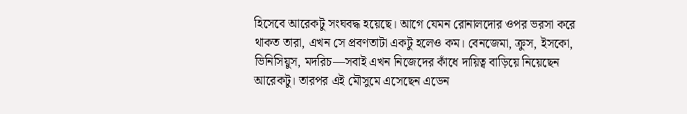হিসেবে আরেকটু সংঘবদ্ধ হয়েছে। আগে যেমন রোনালদোর ওপর ভরসা করে থাকত তারা, এখন সে প্রবণতাটা একটু হলেও কম। বেনজেমা, ক্রুস, ইসকো, ভিনিসিয়ুস, মদরিচ—সবাই এখন নিজেদের কাঁধে দায়িত্ব বাড়িয়ে নিয়েছেন আরেকটু। তারপর এই মৌসুমে এসেছেন এডেন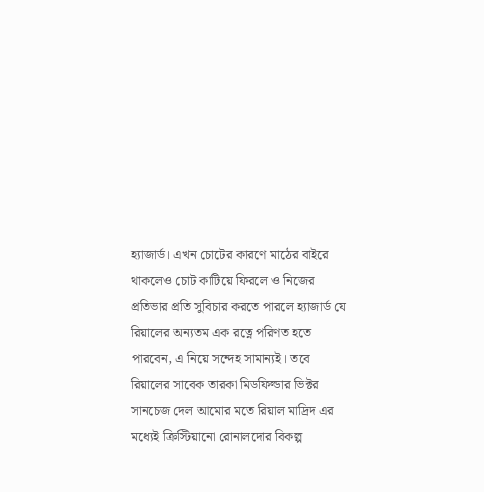হ্যাজার্ড। এখন চোটের কারণে মাঠের বাইরে থাকলেও চোট কাটিয়ে ফিরলে ও নিজের প্রতিভার প্রতি সুবিচার করতে পারলে হ্যাজার্ড যে রিয়ালের অন্যতম এক রত্নে পরিণত হতে পারবেন, এ নিয়ে সন্দেহ সামান্যই। তবে রিয়ালের সাবেক তারকা মিডফিল্ডার ভিক্টর সানচেজ দেল আমোর মতে রিয়াল মাদ্রিদ এর মধ্যেই ক্রিস্টিয়ানো রোনালদোর বিকল্প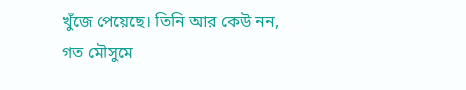খুঁজে পেয়েছে। তিনি আর কেউ নন, গত মৌসুমে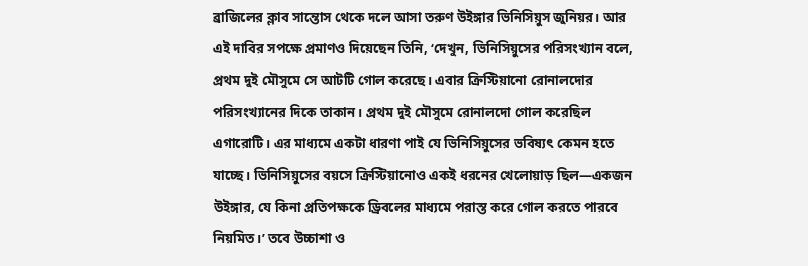ব্রাজিলের ক্লাব সান্তোস থেকে দলে আসা তরুণ উইঙ্গার ভিনিসিয়ুস জুনিয়র। আর এই দাবির সপক্ষে প্রমাণও দিয়েছেন তিনি, ‘দেখুন, ভিনিসিয়ুসের পরিসংখ্যান বলে, প্রথম দুই মৌসুমে সে আটটি গোল করেছে। এবার ক্রিস্টিয়ানো রোনালদোর পরিসংখ্যানের দিকে তাকান। প্রথম দুই মৌসুমে রোনালদো গোল করেছিল এগারোটি। এর মাধ্যমে একটা ধারণা পাই যে ভিনিসিয়ুসের ভবিষ্যৎ কেমন হতে যাচ্ছে। ভিনিসিয়ুসের বয়সে ক্রিস্টিয়ানোও একই ধরনের খেলোয়াড় ছিল—একজন উইঙ্গার, যে কিনা প্রতিপক্ষকে ড্রিবলের মাধ্যমে পরাস্ত করে গোল করতে পারবে নিয়মিত।’ তবে উচ্চাশা ও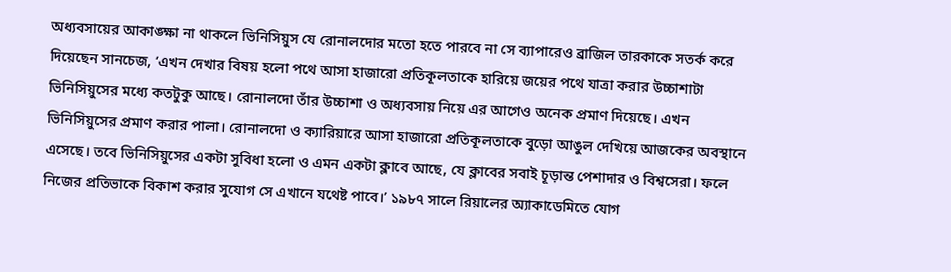অধ্যবসায়ের আকাঙ্ক্ষা না থাকলে ভিনিসিয়ুস যে রোনালদোর মতো হতে পারবে না সে ব্যাপারেও ব্রাজিল তারকাকে সতর্ক করে দিয়েছেন সানচেজ, ‘এখন দেখার বিষয় হলো পথে আসা হাজারো প্রতিকূলতাকে হারিয়ে জয়ের পথে যাত্রা করার উচ্চাশাটা ভিনিসিয়ুসের মধ্যে কতটুকু আছে। রোনালদো তাঁর উচ্চাশা ও অধ্যবসায় নিয়ে এর আগেও অনেক প্রমাণ দিয়েছে। এখন ভিনিসিয়ুসের প্রমাণ করার পালা। রোনালদো ও ক্যারিয়ারে আসা হাজারো প্রতিকূলতাকে বুড়ো আঙুল দেখিয়ে আজকের অবস্থানে এসেছে। তবে ভিনিসিয়ুসের একটা সুবিধা হলো ও এমন একটা ক্লাবে আছে, যে ক্লাবের সবাই চূড়ান্ত পেশাদার ও বিশ্বসেরা। ফলে নিজের প্রতিভাকে বিকাশ করার সুযোগ সে এখানে যথেষ্ট পাবে।’ ১৯৮৭ সালে রিয়ালের অ্যাকাডেমিতে যোগ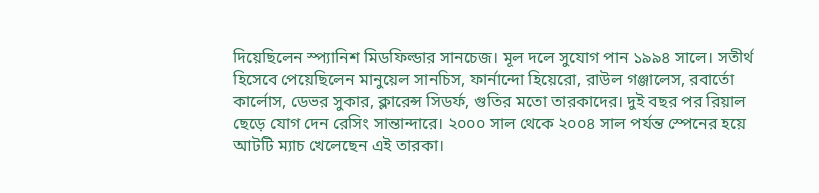দিয়েছিলেন স্প্যানিশ মিডফিল্ডার সানচেজ। মূল দলে সুযোগ পান ১৯৯৪ সালে। সতীর্থ হিসেবে পেয়েছিলেন মানুয়েল সানচিস, ফার্নান্দো হিয়েরো, রাউল গঞ্জালেস, রবার্তো কার্লোস, ডেভর সুকার, ক্লারেন্স সিডর্ফ, গুতির মতো তারকাদের। দুই বছর পর রিয়াল ছেড়ে যোগ দেন রেসিং সান্তান্দারে। ২০০০ সাল থেকে ২০০৪ সাল পর্যন্ত স্পেনের হয়ে আটটি ম্যাচ খেলেছেন এই তারকা।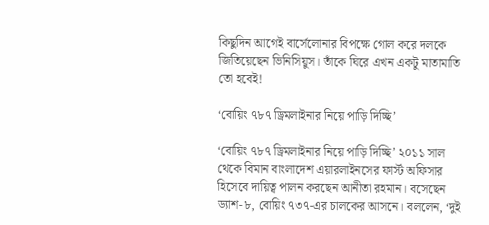কিছুদিন আগেই বার্সেলোনার বিপক্ষে গোল করে দলকে জিতিয়েছেন ভিনিসিয়ুস। তাঁকে ঘিরে এখন একটু মাতামাতি তো হবেই!

‘বোয়িং ৭৮৭ ড্রিমলাইনার নিয়ে পাড়ি দিচ্ছি’

‘বোয়িং ৭৮৭ ড্রিমলাইনার নিয়ে পাড়ি দিচ্ছি’ ২০১১ সাল থেকে বিমান বাংলাদেশ এয়ারলাইনসের ফার্স্ট অফিসার হিসেবে দায়িত্ব পালন করছেন আনীতা রহমান। বসেছেন ড্যাশ-৮, বোয়িং ৭৩৭-এর চালকের আসনে। বললেন, ‘দুই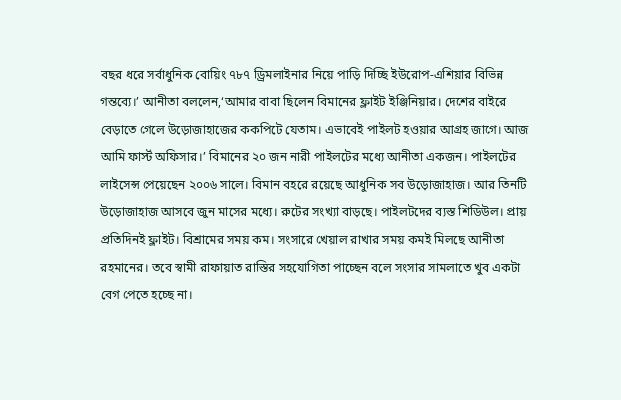বছর ধরে সর্বাধুনিক বোয়িং ৭৮৭ ড্রিমলাইনার নিয়ে পাড়ি দিচ্ছি ইউরোপ-এশিয়ার বিভিন্ন গন্তব্যে।’ আনীতা বললেন,‘আমার বাবা ছিলেন বিমানের ফ্লাইট ইঞ্জিনিয়ার। দেশের বাইরে বেড়াতে গেলে উড়োজাহাজের ককপিটে যেতাম। এভাবেই পাইলট হওয়ার আগ্রহ জাগে। আজ আমি ফার্স্ট অফিসার।’ বিমানের ২০ জন নারী পাইলটের মধ্যে আনীতা একজন। পাইলটের লাইসেন্স পেয়েছেন ২০০৬ সালে। বিমান বহরে রয়েছে আধুনিক সব উড়োজাহাজ। আর তিনটি উড়োজাহাজ আসবে জুন মাসের মধ্যে। রুটের সংখ্যা বাড়ছে। পাইলটদের ব্যস্ত শিডিউল। প্রায় প্রতিদিনই ফ্লাইট। বিশ্রামের সময় কম। সংসারে খেয়াল রাখার সময় কমই মিলছে আনীতা রহমানের। তবে স্বামী রাফায়াত রাস্তির সহযোগিতা পাচ্ছেন বলে সংসার সামলাতে খুব একটা বেগ পেতে হচ্ছে না।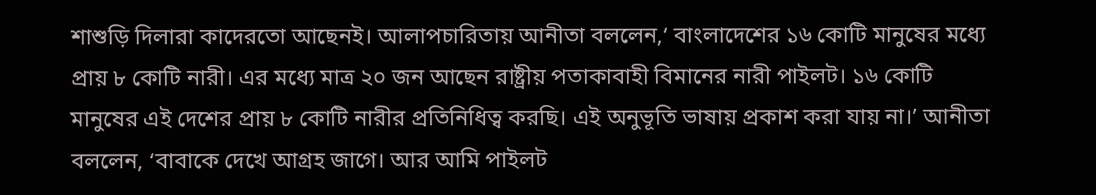শাশুড়ি দিলারা কাদেরতো আছেনই। আলাপচারিতায় আনীতা বললেন,‘ বাংলাদেশের ১৬ কোটি মানুষের মধ্যে প্রায় ৮ কোটি নারী। এর মধ্যে মাত্র ২০ জন আছেন রাষ্ট্রীয় পতাকাবাহী বিমানের নারী পাইলট। ১৬ কোটি মানুষের এই দেশের প্রায় ৮ কোটি নারীর প্রতিনিধিত্ব করছি। এই অনুভূতি ভাষায় প্রকাশ করা যায় না।’ আনীতা বললেন, ‘বাবাকে দেখে আগ্রহ জাগে। আর আমি পাইলট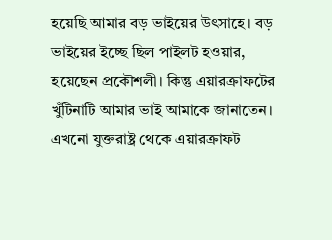হয়েছি আমার বড় ভাইয়ের উৎসাহে। বড় ভাইয়ের ইচ্ছে ছিল পাইলট হওয়ার, হয়েছেন প্রকৌশলী। কিন্তু এয়ারক্রাফটের খুঁটিনাটি আমার ভাই আমাকে জানাতেন। এখনো যুক্তরাষ্ট্র থেকে এয়ারক্রাফট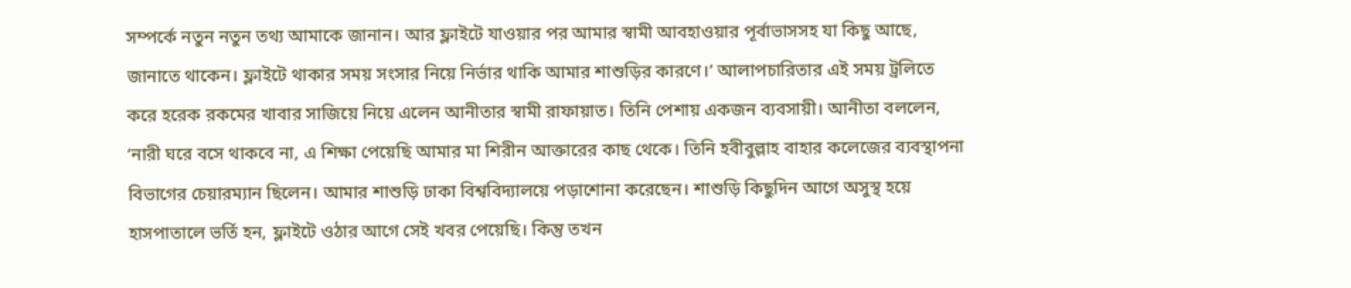সম্পর্কে নতুন নতুন তথ্য আমাকে জানান। আর ফ্লাইটে যাওয়ার পর আমার স্বামী আবহাওয়ার পূর্বাভাসসহ যা কিছু আছে, জানাতে থাকেন। ফ্লাইটে থাকার সময় সংসার নিয়ে নির্ভার থাকি আমার শাশুড়ির কারণে।’ আলাপচারিতার এই সময় ট্রলিতে করে হরেক রকমের খাবার সাজিয়ে নিয়ে এলেন আনীতার স্বামী রাফায়াত। তিনি পেশায় একজন ব্যবসায়ী। আনীতা বললেন, ‘নারী ঘরে বসে থাকবে না, এ শিক্ষা পেয়েছি আমার মা শিরীন আক্তারের কাছ থেকে। তিনি হবীবুল্লাহ বাহার কলেজের ব্যবস্থাপনা বিভাগের চেয়ারম্যান ছিলেন। আমার শাশুড়ি ঢাকা বিশ্ববিদ্যালয়ে পড়াশোনা করেছেন। শাশুড়ি কিছুদিন আগে অসুস্থ হয়ে হাসপাতালে ভর্তি হন, ফ্লাইটে ওঠার আগে সেই খবর পেয়েছি। কিন্তু তখন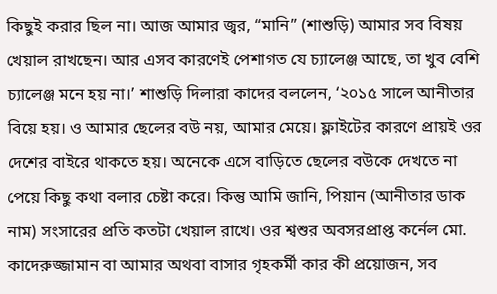কিছুই করার ছিল না। আজ আমার জ্বর, “মানি” (শাশুড়ি) আমার সব বিষয় খেয়াল রাখছেন। আর এসব কারণেই পেশাগত যে চ্যালেঞ্জ আছে, তা খুব বেশি চ্যালেঞ্জ মনে হয় না।’ শাশুড়ি দিলারা কাদের বললেন, ‘২০১৫ সালে আনীতার বিয়ে হয়। ও আমার ছেলের বউ নয়, আমার মেয়ে। ফ্লাইটের কারণে প্রায়ই ওর দেশের বাইরে থাকতে হয়। অনেকে এসে বাড়িতে ছেলের বউকে দেখতে না পেয়ে কিছু কথা বলার চেষ্টা করে। কিন্তু আমি জানি, পিয়ান (আনীতার ডাক নাম) সংসারের প্রতি কতটা খেয়াল রাখে। ওর শ্বশুর অবসরপ্রাপ্ত কর্নেল মো. কাদেরুজ্জামান বা আমার অথবা বাসার গৃহকর্মী কার কী প্রয়োজন, সব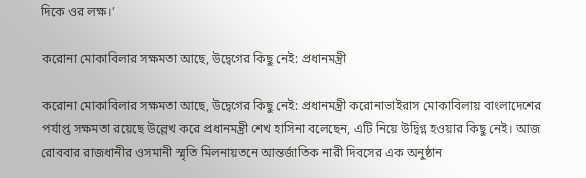দিকে ওর লক্ষ।’

করোনা মোকাবিলার সক্ষমতা আছে, উদ্বেগের কিছু নেই: প্রধানমন্ত্রী

করোনা মোকাবিলার সক্ষমতা আছে, উদ্বেগের কিছু নেই: প্রধানমন্ত্রী করোনাভাইরাস মোকাবিলায় বাংলাদেশের পর্যাপ্ত সক্ষমতা রয়েছে উল্লেখ করে প্রধানমন্ত্রী শেখ হাসিনা বলেছেন, এটি নিয়ে উদ্বিগ্ন হওয়ার কিছু নেই। আজ রোববার রাজধানীর ওসমানী স্মৃতি মিলনায়তনে আন্তর্জাতিক নারী দিবসের এক অনুষ্ঠান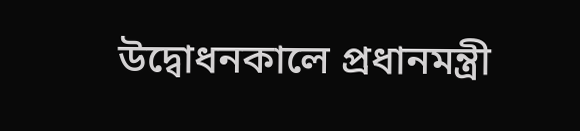উদ্বোধনকালে প্রধানমন্ত্রী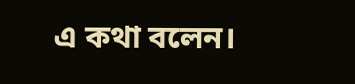এ কথা বলেন।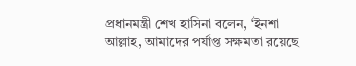প্রধানমন্ত্রী শেখ হাসিনা বলেন, ‘ইনশা আল্লাহ, আমাদের পর্যাপ্ত সক্ষমতা রয়েছে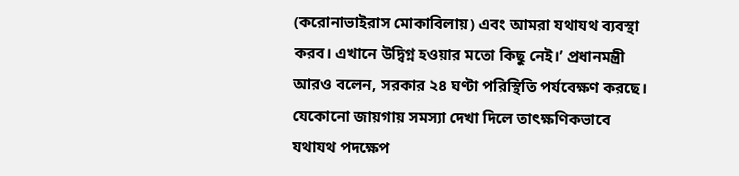(করোনাভাইরাস মোকাবিলায়) এবং আমরা যথাযথ ব্যবস্থা করব। এখানে উদ্বিগ্ন হওয়ার মতো কিছু নেই।’ প্রধানমন্ত্রী আরও বলেন, সরকার ২৪ ঘণ্টা পরিস্থিতি পর্যবেক্ষণ করছে। যেকোনো জায়গায় সমস্যা দেখা দিলে তাৎক্ষণিকভাবে যথাযথ পদক্ষেপ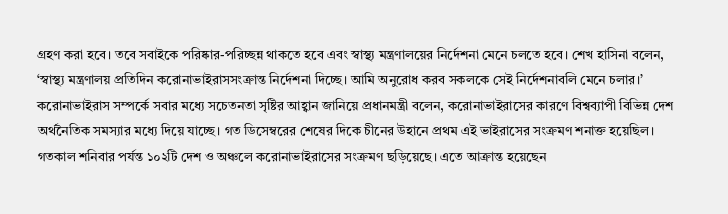গ্রহণ করা হবে। তবে সবাইকে পরিষ্কার-পরিচ্ছন্ন থাকতে হবে এবং স্বাস্থ্য মন্ত্রণালয়ের নির্দেশনা মেনে চলতে হবে। শেখ হাসিনা বলেন, ‘স্বাস্থ্য মন্ত্রণালয় প্রতিদিন করোনাভাইরাসসংক্রান্ত নির্দেশনা দিচ্ছে। আমি অনুরোধ করব সকলকে সেই নির্দেশনাবলি মেনে চলার।’ করোনাভাইরাস সম্পর্কে সবার মধ্যে সচেতনতা সৃষ্টির আহ্বান জানিয়ে প্রধানমন্ত্রী বলেন, করোনাভাইরাসের কারণে বিশ্বব্যাপী বিভিন্ন দেশ অর্থনৈতিক সমস্যার মধ্যে দিয়ে যাচ্ছে। গত ডিসেম্বরের শেষের দিকে চীনের উহানে প্রথম এই ভাইরাসের সংক্রমণ শনাক্ত হয়েছিল। গতকাল শনিবার পর্যন্ত ১০২টি দেশ ও অঞ্চলে করোনাভাইরাসের সংক্রমণ ছড়িয়েছে। এতে আক্রান্ত হয়েছেন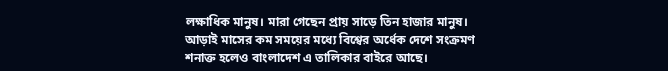লক্ষাধিক মানুষ। মারা গেছেন প্রায় সাড়ে তিন হাজার মানুষ। আড়াই মাসের কম সময়ের মধ্যে বিশ্বের অর্ধেক দেশে সংক্রমণ শনাক্ত হলেও বাংলাদেশ এ তালিকার বাইরে আছে।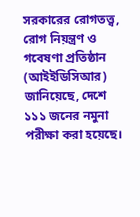সরকারের রোগতত্ত্ব, রোগ নিয়ন্ত্রণ ও গবেষণা প্রতিষ্ঠান (আইইডিসিআর) জানিয়েছে, দেশে ১১১ জনের নমুনা পরীক্ষা করা হয়েছে।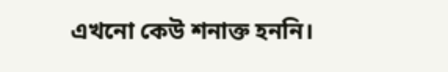এখনো কেউ শনাক্ত হননি।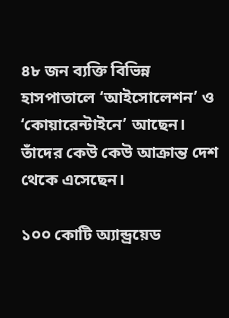৪৮ জন ব্যক্তি বিভিন্ন হাসপাতালে ‘আইসোলেশন’ ও ‘কোয়ারেন্টাইনে’ আছেন। তাঁদের কেউ কেউ আক্রান্ত দেশ থেকে এসেছেন।

১০০ কোটি অ্যান্ড্রয়েড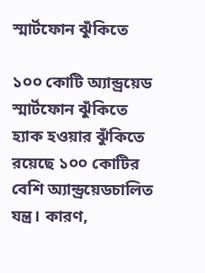স্মার্টফোন ঝুঁকিতে

১০০ কোটি অ্যান্ড্রয়েড স্মার্টফোন ঝুঁকিতে হ্যাক হওয়ার ঝুঁকিতে রয়েছে ১০০ কোটির বেশি অ্যান্ড্রয়েডচালিত যন্ত্র। কারণ,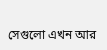সেগুলো এখন আর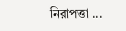নিরাপত্তা ...